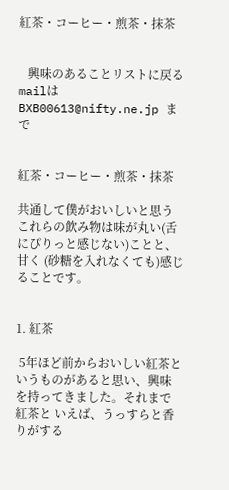紅茶・コーヒー・煎茶・抹茶


   興味のあることリストに戻る   mailはBXB00613@nifty.ne.jp まで


紅茶・コーヒー・煎茶・抹茶

共通して僕がおいしいと思うこれらの飲み物は味が丸い(舌にぴりっと感じない)ことと、甘く (砂糖を入れなくても)感じることです。


1. 紅茶

 5年ほど前からおいしい紅茶というものがあると思い、興味を持ってきました。それまで紅茶と いえば、うっすらと香りがする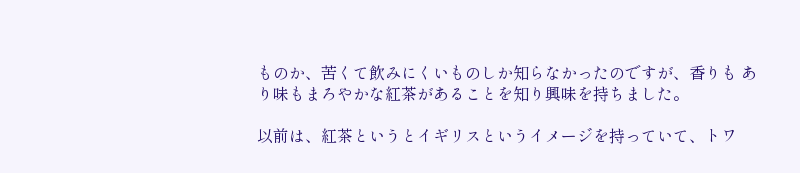ものか、苦くて飲みにくいものしか知らなかったのですが、香りも あり味もまろやかな紅茶があることを知り興味を持ちました。

以前は、紅茶というとイギリスというイメージを持っていて、トワ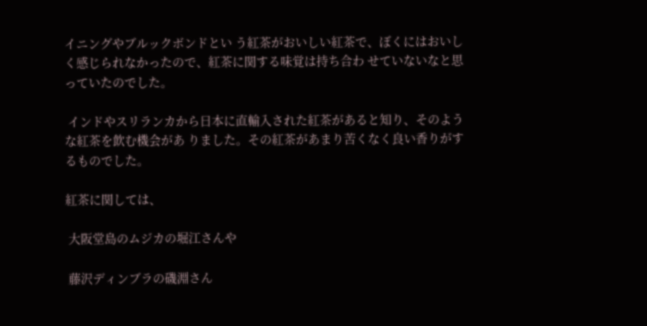イニングやブルックボンドとい う紅茶がおいしい紅茶で、ぼくにはおいしく感じられなかったので、紅茶に関する味覚は持ち合わ せていないなと思っていたのでした。

 インドやスリランカから日本に直輸入された紅茶があると知り、そのような紅茶を飲む機会があ りました。その紅茶があまり苦くなく良い香りがするものでした。

紅茶に関しては、

 大阪堂島のムジカの堀江さんや

 藤沢ディンブラの磯淵さん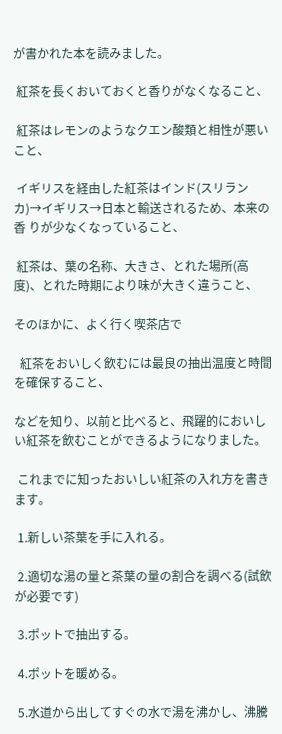が書かれた本を読みました。

 紅茶を長くおいておくと香りがなくなること、

 紅茶はレモンのようなクエン酸類と相性が悪いこと、

 イギリスを経由した紅茶はインド(スリランカ)→イギリス→日本と輸送されるため、本来の香 りが少なくなっていること、

 紅茶は、葉の名称、大きさ、とれた場所(高度)、とれた時期により味が大きく違うこと、

そのほかに、よく行く喫茶店で

  紅茶をおいしく飲むには最良の抽出温度と時間を確保すること、

などを知り、以前と比べると、飛躍的においしい紅茶を飲むことができるようになりました。

 これまでに知ったおいしい紅茶の入れ方を書きます。

 1.新しい茶葉を手に入れる。

 2.適切な湯の量と茶葉の量の割合を調べる(試飲が必要です)

 3.ポットで抽出する。

 4.ポットを暖める。

 5.水道から出してすぐの水で湯を沸かし、沸騰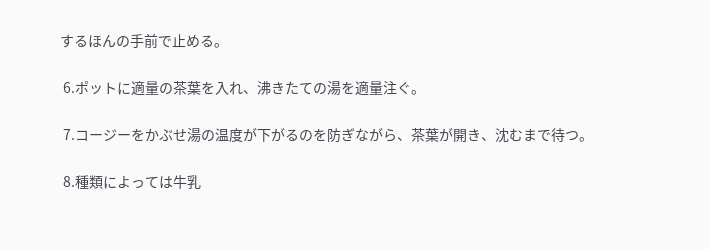するほんの手前で止める。

 6.ポットに適量の茶葉を入れ、沸きたての湯を適量注ぐ。

 7.コージーをかぶせ湯の温度が下がるのを防ぎながら、茶葉が開き、沈むまで待つ。

 8.種類によっては牛乳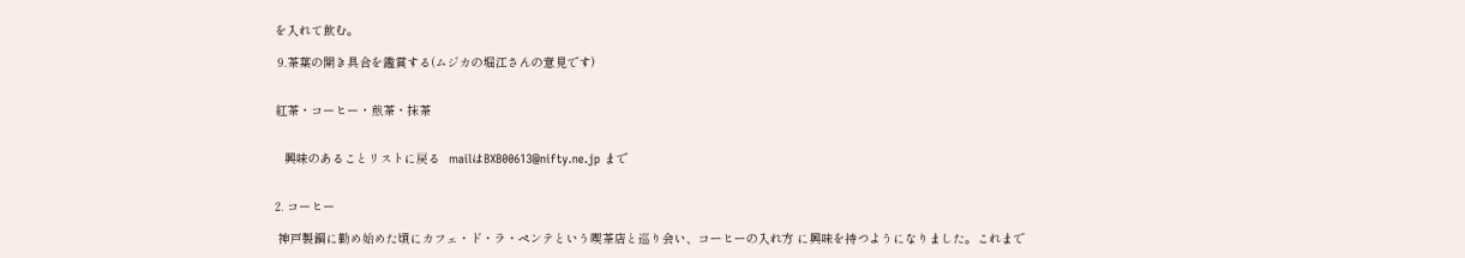を入れて飲む。

 9.茶葉の開き具合を鑑賞する(ムジカの堀江さんの意見です)


紅茶・コーヒー・煎茶・抹茶


   興味のあることリストに戻る   mailはBXB00613@nifty.ne.jp まで


2. コーヒー

 神戸製鋼に勤め始めた頃にカフェ・ド・ラ・ペンテという喫茶店と巡り会い、コーヒーの入れ方 に興味を持つようになりました。これまで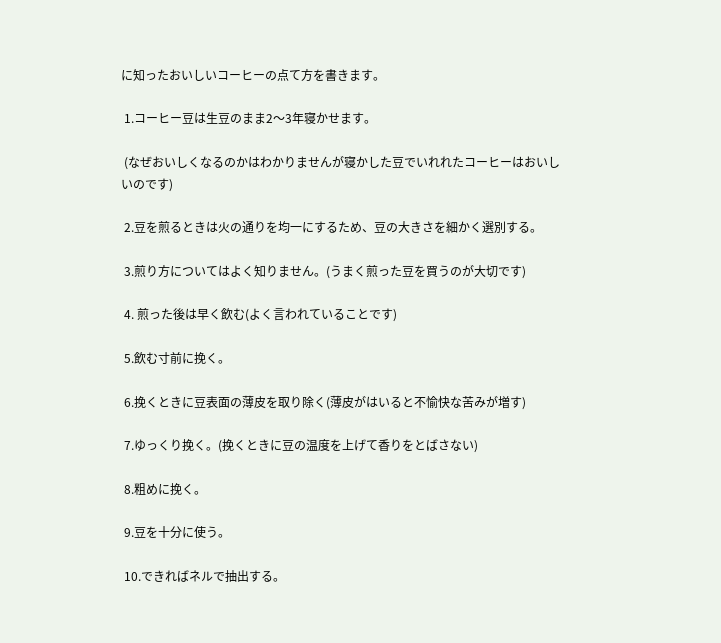に知ったおいしいコーヒーの点て方を書きます。

 1.コーヒー豆は生豆のまま2〜3年寝かせます。

 (なぜおいしくなるのかはわかりませんが寝かした豆でいれれたコーヒーはおいしいのです)

 2.豆を煎るときは火の通りを均一にするため、豆の大きさを細かく選別する。

 3.煎り方についてはよく知りません。(うまく煎った豆を買うのが大切です)

 4. 煎った後は早く飲む(よく言われていることです)

 5.飲む寸前に挽く。

 6.挽くときに豆表面の薄皮を取り除く(薄皮がはいると不愉快な苦みが増す)

 7.ゆっくり挽く。(挽くときに豆の温度を上げて香りをとばさない)

 8.粗めに挽く。

 9.豆を十分に使う。

 10.できればネルで抽出する。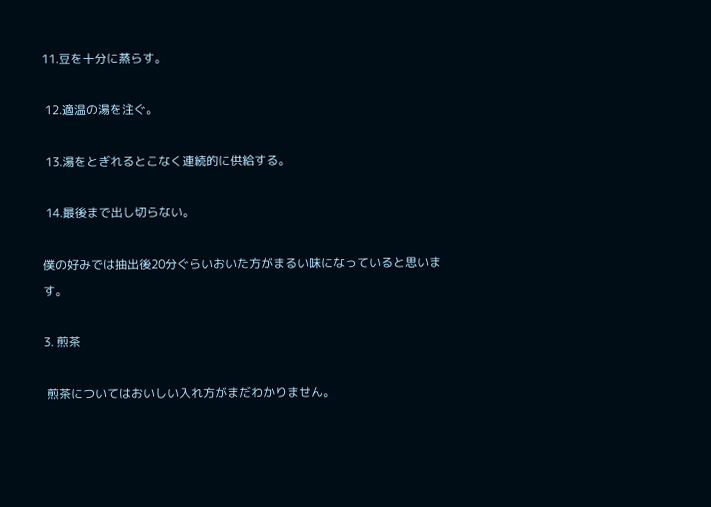11.豆を十分に蒸らす。

 12.適温の湯を注ぐ。

 13.湯をとぎれるとこなく連続的に供給する。

 14.最後まで出し切らない。

僕の好みでは抽出後20分ぐらいおいた方がまるい味になっていると思います。

3. 煎茶

 煎茶についてはおいしい入れ方がまだわかりません。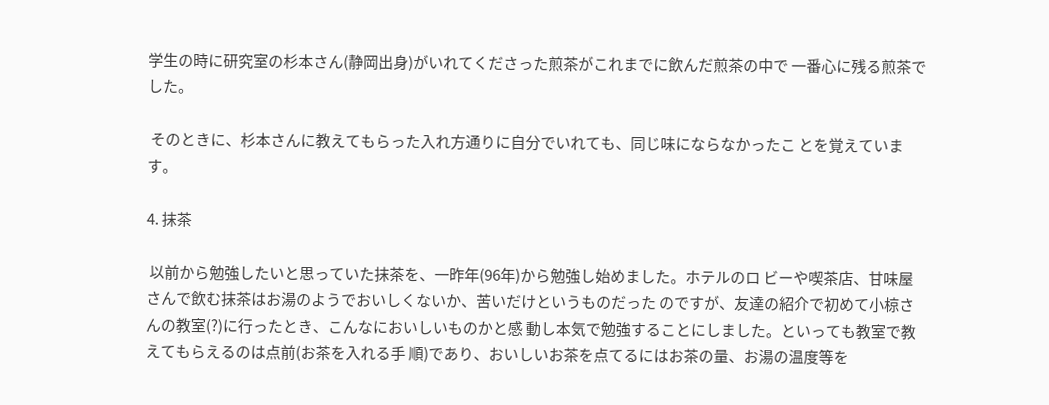学生の時に研究室の杉本さん(静岡出身)がいれてくださった煎茶がこれまでに飲んだ煎茶の中で 一番心に残る煎茶でした。

 そのときに、杉本さんに教えてもらった入れ方通りに自分でいれても、同じ味にならなかったこ とを覚えています。

4. 抹茶

 以前から勉強したいと思っていた抹茶を、一昨年(96年)から勉強し始めました。ホテルのロ ビーや喫茶店、甘味屋さんで飲む抹茶はお湯のようでおいしくないか、苦いだけというものだった のですが、友達の紹介で初めて小椋さんの教室(?)に行ったとき、こんなにおいしいものかと感 動し本気で勉強することにしました。といっても教室で教えてもらえるのは点前(お茶を入れる手 順)であり、おいしいお茶を点てるにはお茶の量、お湯の温度等を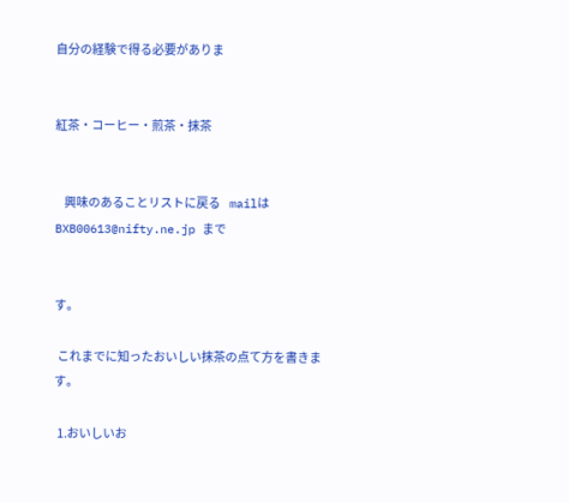自分の経験で得る必要がありま


紅茶・コーヒー・煎茶・抹茶


   興味のあることリストに戻る   mailはBXB00613@nifty.ne.jp まで


す。

 これまでに知ったおいしい抹茶の点て方を書きます。

 1.おいしいお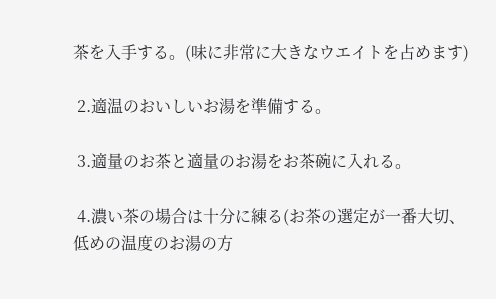茶を入手する。(味に非常に大きなウエイトを占めます)

 2.適温のおいしいお湯を準備する。

 3.適量のお茶と適量のお湯をお茶碗に入れる。

 4.濃い茶の場合は十分に練る(お茶の選定が一番大切、低めの温度のお湯の方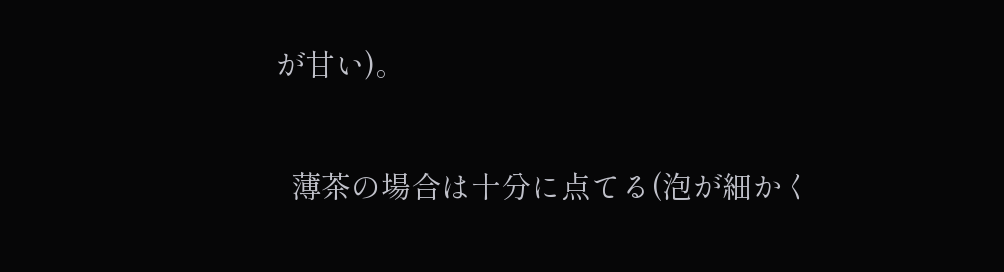が甘い)。

  薄茶の場合は十分に点てる(泡が細かく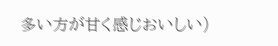多い方が甘く感じおいしい)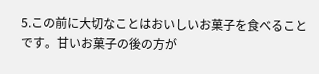5.この前に大切なことはおいしいお菓子を食べることです。甘いお菓子の後の方が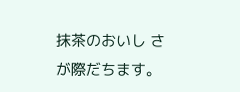抹茶のおいし さが際だちます。